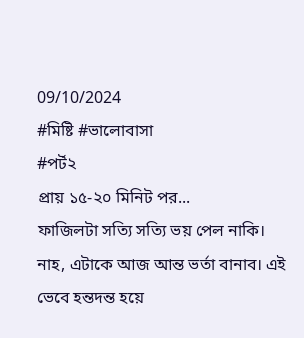09/10/2024
#মিষ্টি #ভালোবাসা
#পর্ট২
প্রায় ১৫-২০ মিনিট পর...
ফাজিলটা সত্যি সত্যি ভয় পেল নাকি। নাহ, এটাকে আজ আন্ত ভর্তা বানাব। এই ভেবে হন্তদন্ত হয়ে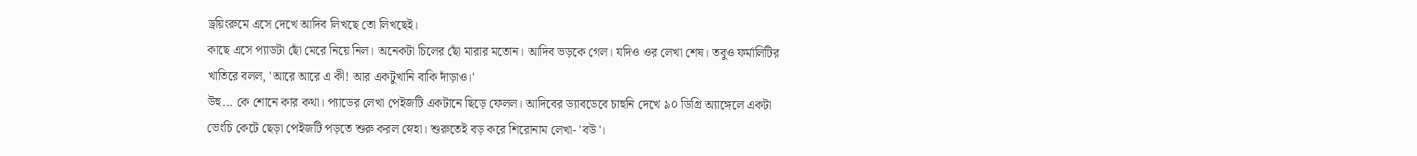ড্রয়িংরুমে এসে দেখে আদিব লিখছে তো লিখছেই।
কাছে এসে প্যাডটা ছোঁ মেরে নিয়ে নিল। অনেকটা চিলের ছোঁ মারার মতোন। আদিব ভড়কে গেল। যদিও ওর লেখা শেষ। তবুও ফর্মালিটির খাতিরে বলল, 'আরে আরে এ কী! আর একটুখানি বাকি দাঁড়াও।'
উহু... কে শোনে কার কথা। প্যাডের লেখা পেইজটি একটানে ছিড়ে ফেলল। আদিবের ড্যাবডেবে চাহুনি দেখে ৯০ ডিগ্রি অ্যাঙ্গেলে একটা ভেংচি কেটে ছেড়া পেইজটি পড়তে শুরু করল স্নেহা। শুরুতেই বড় করে শিরোনাম লেখা- 'বউ'।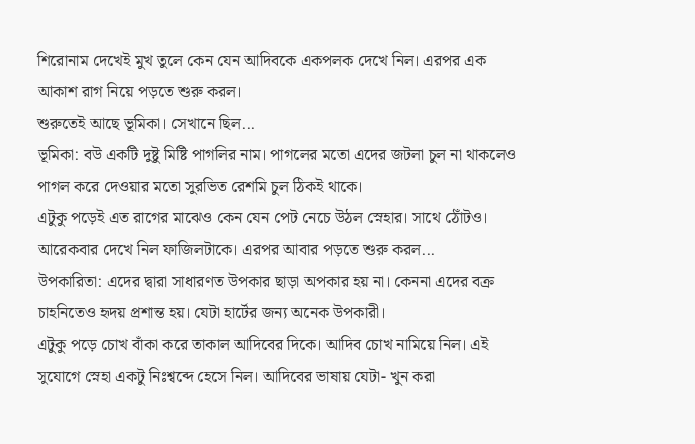শিরোনাম দেখেই মুখ তুলে কেন যেন আদিবকে একপলক দেখে নিল। এরপর এক আকাশ রাগ নিয়ে পড়তে শুরু করল।
শুরুতেই আছে ভূমিকা। সেখানে ছিল...
ভূমিকা: বউ একটি দুষ্টু মিষ্টি পাগলির নাম। পাগলের মতো এদের জটলা চুল না থাকলেও পাগল করে দেওয়ার মতো সুরভিত রেশমি চুল ঠিকই থাকে।
এটুকু পড়েই এত রাগের মাঝেও কেন যেন পেট নেচে উঠল স্নেহার। সাথে ঠোঁটও। আরেকবার দেখে নিল ফাজিলটাকে। এরপর আবার পড়তে শুরু করল...
উপকারিতা: এদের দ্বারা সাধারণত উপকার ছাড়া অপকার হয় না। কেননা এদের বক্র চাহনিতেও হৃদয় প্রশান্ত হয়। যেটা হার্টের জন্য অনেক উপকারী।
এটুকু পড়ে চোখ বাঁকা করে তাকাল আদিবের দিকে। আদিব চোখ নামিয়ে নিল। এই সুযোগে স্নেহা একটু নিঃশ্বব্দে হেসে নিল। আদিবের ভাষায় যেটা- খুন করা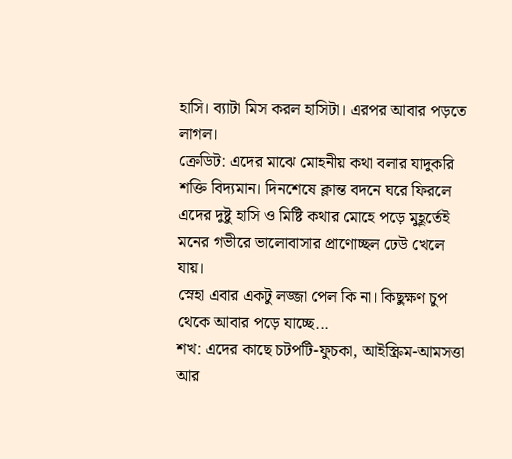হাসি। ব্যাটা মিস করল হাসিটা। এরপর আবার পড়তে লাগল।
ক্রেডিট: এদের মাঝে মোহনীয় কথা বলার যাদুকরি শক্তি বিদ্যমান। দিনশেষে ক্লান্ত বদনে ঘরে ফিরলে এদের দুষ্টু হাসি ও মিষ্টি কথার মোহে পড়ে মুহূর্তেই মনের গভীরে ভালোবাসার প্রাণোচ্ছল ঢেউ খেলে যায়।
স্নেহা এবার একটু লজ্জা পেল কি না। কিছুক্ষণ চুপ থেকে আবার পড়ে যাচ্ছে...
শখ: এদের কাছে চটপটি-ফুচকা, আইস্ক্রিম-আমসত্তা আর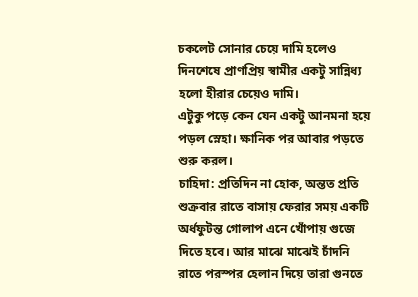চকলেট সোনার চেয়ে দামি হলেও দিনশেষে প্রাণপ্রিয় স্বামীর একটু সান্নিধ্য হলো হীরার চেয়েও দামি।
এটুকু পড়ে কেন যেন একটু আনমনা হয়ে পড়ল স্নেহা। ক্ষানিক পর আবার পড়তে শুরু করল।
চাহিদা: প্রতিদিন না হোক, অন্তত প্রতি শুক্রবার রাতে বাসায় ফেরার সময় একটি অর্ধফুটন্ত গোলাপ এনে খোঁপায় গুজে দিতে হবে। আর মাঝে মাঝেই চাঁদনি রাতে পরস্পর হেলান দিয়ে তারা গুনতে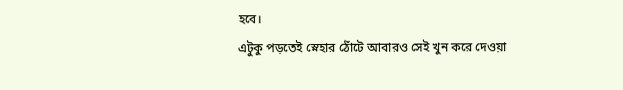হবে।
এটুকু পড়তেই স্নেহার ঠোঁটে আবারও সেই খুন করে দেওয়া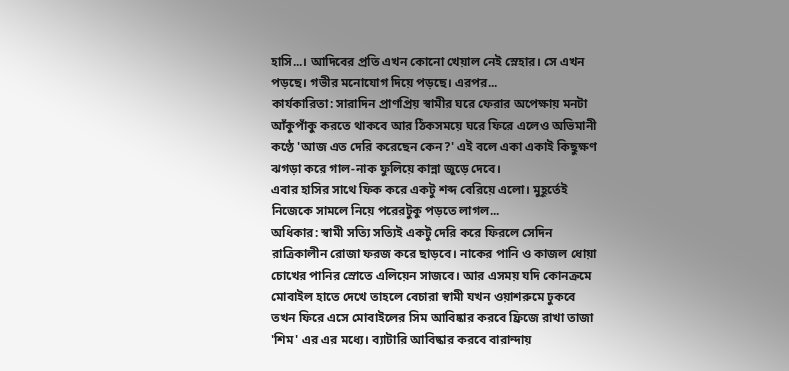হাসি...। আদিবের প্রতি এখন কোনো খেয়াল নেই স্নেহার। সে এখন পড়ছে। গভীর মনোযোগ দিয়ে পড়ছে। এরপর...
কার্যকারিতা: সারাদিন প্রাণপ্রিয় স্বামীর ঘরে ফেরার অপেক্ষায় মনটা আঁকুপাঁকু করতে থাকবে আর ঠিকসময়ে ঘরে ফিরে এলেও অভিমানী কণ্ঠে 'আজ এত দেরি করেছেন কেন?' এই বলে একা একাই কিছুক্ষণ ঝগড়া করে গাল-নাক ফুলিয়ে কান্না জুড়ে দেবে।
এবার হাসির সাথে ফিক করে একটু শব্দ বেরিয়ে এলো। মুহূর্তেই নিজেকে সামলে নিয়ে পরেরটুকু পড়তে লাগল...
অধিকার: স্বামী সত্যি সত্যিই একটু দেরি করে ফিরলে সেদিন রাত্রিকালীন রোজা ফরজ করে ছাড়বে। নাকের পানি ও কাজল ধোয়া চোখের পানির স্রোতে এলিয়েন সাজবে। আর এসময় যদি কোনক্রমে মোবাইল হাতে দেখে তাহলে বেচারা স্বামী যখন ওয়াশরুমে ঢুকবে তখন ফিরে এসে মোবাইলের সিম আবিষ্কার করবে ফ্রিজে রাখা তাজা 'শিম' এর এর মধ্যে। ব্যাটারি আবিষ্কার করবে বারান্দায়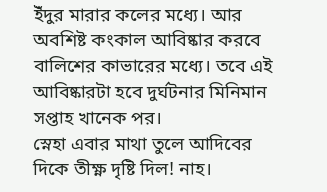ইঁদুর মারার কলের মধ্যে। আর অবশিষ্ট কংকাল আবিষ্কার করবে বালিশের কাভারের মধ্যে। তবে এই আবিষ্কারটা হবে দুর্ঘটনার মিনিমান সপ্তাহ খানেক পর।
স্নেহা এবার মাথা তুলে আদিবের দিকে তীক্ষ্ণ দৃষ্টি দিল! নাহ।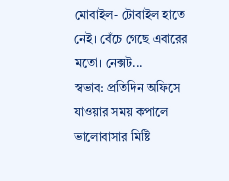মোবাইল- টোবাইল হাতে নেই। বেঁচে গেছে এবারের মতো। নেক্সট...
স্বভাব: প্রতিদিন অফিসে যাওয়ার সময় কপালে ভালোবাসার মিষ্টি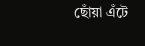ছোঁয়া এঁটে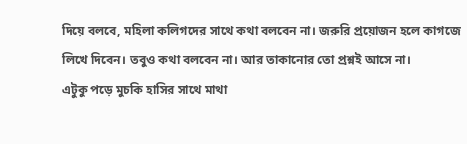দিয়ে বলবে, মহিলা কলিগদের সাথে কথা বলবেন না। জরুরি প্রয়োজন হলে কাগজে লিখে দিবেন। তবুও কথা বলবেন না। আর তাকানোর তো প্রশ্নই আসে না।
এটুকু পড়ে মুচকি হাসির সাথে মাথা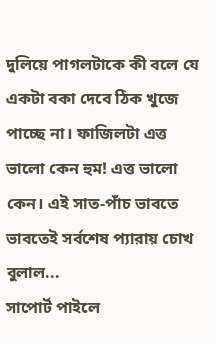দুলিয়ে পাগলটাকে কী বলে যে একটা বকা দেবে ঠিক খুজে পাচ্ছে না। ফাজিলটা এত্ত ভালো কেন হুম! এত্ত ভালো কেন। এই সাত-পাঁচ ভাবতে ভাবতেই সর্বশেষ প্যারায় চোখ বুলাল...
সাপোর্ট পাইলে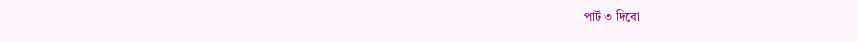পার্ট ৩ দিবো